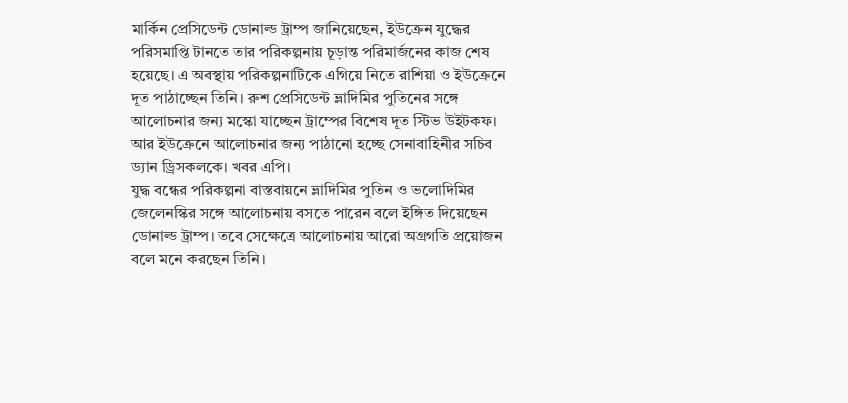মার্কিন প্রেসিডেন্ট ডোনাল্ড ট্রাম্প জানিয়েছেন, ইউক্রেন যুদ্ধের পরিসমাপ্তি টানতে তার পরিকল্পনায় চূড়ান্ত পরিমার্জনের কাজ শেষ হয়েছে। এ অবস্থায় পরিকল্পনাটিকে এগিয়ে নিতে রাশিয়া ও ইউক্রেনে দূত পাঠাচ্ছেন তিনি। রুশ প্রেসিডেন্ট ভ্লাদিমির পুতিনের সঙ্গে আলোচনার জন্য মস্কো যাচ্ছেন ট্রাম্পের বিশেষ দূত স্টিভ উইটকফ। আর ইউক্রেনে আলোচনার জন্য পাঠানো হচ্ছে সেনাবাহিনীর সচিব ড্যান ড্রিসকলকে। খবর এপি।
যুদ্ধ বন্ধের পরিকল্পনা বাস্তবায়নে ভ্লাদিমির পুতিন ও ভলোদিমির জেলেনস্কির সঙ্গে আলোচনায় বসতে পারেন বলে ইঙ্গিত দিয়েছেন ডোনাল্ড ট্রাম্প। তবে সেক্ষেত্রে আলোচনায় আরো অগ্রগতি প্রয়োজন বলে মনে করছেন তিনি।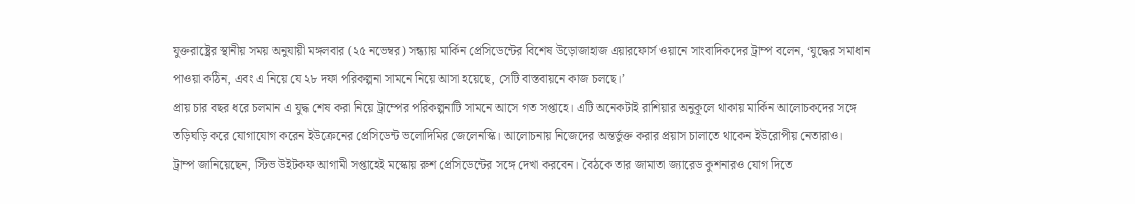যুক্তরাষ্ট্রের স্থানীয় সময় অনুযায়ী মঙ্গলবার (২৫ নভেম্বর) সন্ধ্যায় মার্কিন প্রেসিডেন্টের বিশেষ উড়োজাহাজ এয়ারফোর্স ওয়ানে সাংবাদিকদের ট্রাম্প বলেন, ‘যুদ্ধের সমাধান পাওয়া কঠিন, এবং এ নিয়ে যে ২৮ দফা পরিকল্পনা সামনে নিয়ে আসা হয়েছে, সেটি বাস্তবায়নে কাজ চলছে।’
প্রায় চার বছর ধরে চলমান এ যুদ্ধ শেষ করা নিয়ে ট্রাম্পের পরিকল্পনাটি সামনে আসে গত সপ্তাহে। এটি অনেকটাই রাশিয়ার অনুকূলে থাকায় মার্কিন আলোচকদের সঙ্গে তড়িঘড়ি করে যোগাযোগ করেন ইউক্রেনের প্রেসিডেন্ট ভলোদিমির জেলেনস্কি। আলোচনায় নিজেদের অন্তর্ভুক্ত করার প্রয়াস চালাতে থাকেন ইউরোপীয় নেতারাও।
ট্রাম্প জানিয়েছেন, স্টিভ উইটকফ আগামী সপ্তাহেই মস্কোয় রুশ প্রেসিডেন্টের সঙ্গে দেখা করবেন। বৈঠকে তার জামাতা জ্যারেড কুশনারও যোগ দিতে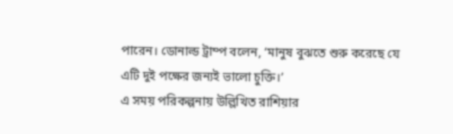পারেন। ডোনাল্ড ট্রাম্প বলেন, ‘মানুষ বুঝতে শুরু করেছে যে এটি দুই পক্ষের জন্যই ভালো চুক্তি।’
এ সময় পরিকল্পনায় উল্লিখিত রাশিয়ার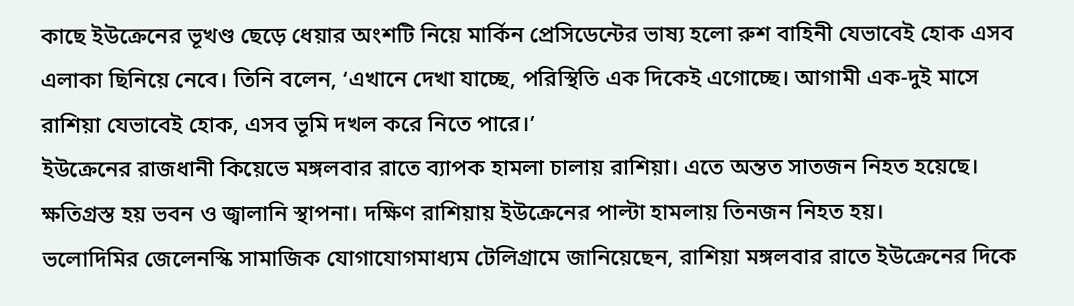কাছে ইউক্রেনের ভূখণ্ড ছেড়ে ধেয়ার অংশটি নিয়ে মার্কিন প্রেসিডেন্টের ভাষ্য হলো রুশ বাহিনী যেভাবেই হোক এসব এলাকা ছিনিয়ে নেবে। তিনি বলেন, ‘এখানে দেখা যাচ্ছে, পরিস্থিতি এক দিকেই এগোচ্ছে। আগামী এক-দুই মাসে রাশিয়া যেভাবেই হোক, এসব ভূমি দখল করে নিতে পারে।’
ইউক্রেনের রাজধানী কিয়েভে মঙ্গলবার রাতে ব্যাপক হামলা চালায় রাশিয়া। এতে অন্তত সাতজন নিহত হয়েছে। ক্ষতিগ্রস্ত হয় ভবন ও জ্বালানি স্থাপনা। দক্ষিণ রাশিয়ায় ইউক্রেনের পাল্টা হামলায় তিনজন নিহত হয়।
ভলোদিমির জেলেনস্কি সামাজিক যোগাযোগমাধ্যম টেলিগ্রামে জানিয়েছেন, রাশিয়া মঙ্গলবার রাতে ইউক্রেনের দিকে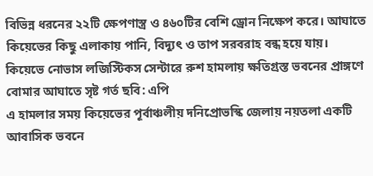বিভিন্ন ধরনের ২২টি ক্ষেপণাস্ত্র ও ৪৬০টির বেশি ড্রোন নিক্ষেপ করে। আঘাতে কিয়েভের কিছু এলাকায় পানি, বিদ্যুৎ ও তাপ সরবরাহ বন্ধ হয়ে যায়।
কিয়েভে নোভাস লজিস্টিকস সেন্টারে রুশ হামলায় ক্ষতিগ্রস্ত ভবনের প্রাঙ্গণে বোমার আঘাতে সৃষ্ট গর্ত ছবি: এপি
এ হামলার সময় কিয়েভের পূর্বাঞ্চলীয় দনিপ্রোভস্কি জেলায় নয়তলা একটি আবাসিক ভবনে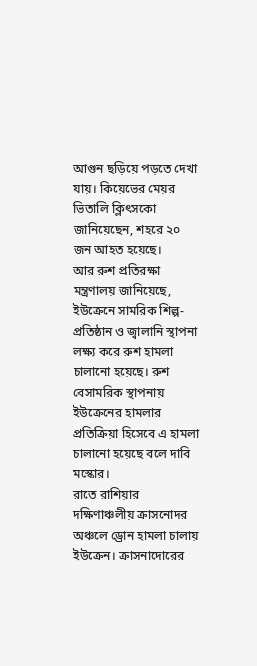আগুন ছড়িয়ে পড়তে দেখা যায়। কিয়েভের মেয়র ভিতালি ক্লিৎসকো জানিয়েছেন, শহরে ২০ জন আহত হয়েছে।
আর রুশ প্রতিরক্ষা মন্ত্রণালয় জানিয়েছে, ইউক্রেনে সামরিক শিল্প-প্রতিষ্ঠান ও জ্বালানি স্থাপনা লক্ষ্য করে রুশ হামলা চালানো হয়েছে। রুশ বেসামরিক স্থাপনায় ইউক্রেনের হামলার প্রতিক্রিয়া হিসেবে এ হামলা চালানো হয়েছে বলে দাবি মস্কোর।
রাতে রাশিয়ার দক্ষিণাঞ্চলীয় ক্রাসনোদর অঞ্চলে ড্রোন হামলা চালায় ইউক্রেন। ক্রাসনাদোরের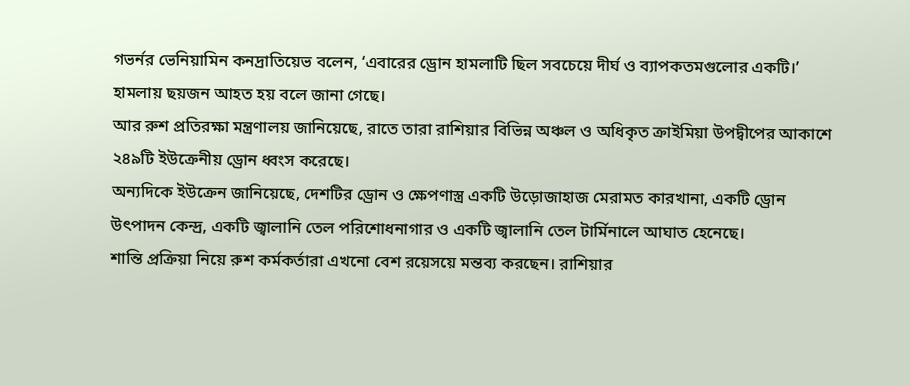গভর্নর ভেনিয়ামিন কনদ্রাতিয়েভ বলেন, ‘এবারের ড্রোন হামলাটি ছিল সবচেয়ে দীর্ঘ ও ব্যাপকতমগুলোর একটি।’
হামলায় ছয়জন আহত হয় বলে জানা গেছে।
আর রুশ প্রতিরক্ষা মন্ত্রণালয় জানিয়েছে, রাতে তারা রাশিয়ার বিভিন্ন অঞ্চল ও অধিকৃত ক্রাইমিয়া উপদ্বীপের আকাশে ২৪৯টি ইউক্রেনীয় ড্রোন ধ্বংস করেছে।
অন্যদিকে ইউক্রেন জানিয়েছে, দেশটির ড্রোন ও ক্ষেপণাস্ত্র একটি উড়োজাহাজ মেরামত কারখানা, একটি ড্রোন উৎপাদন কেন্দ্র, একটি জ্বালানি তেল পরিশোধনাগার ও একটি জ্বালানি তেল টার্মিনালে আঘাত হেনেছে।
শান্তি প্রক্রিয়া নিয়ে রুশ কর্মকর্তারা এখনো বেশ রয়েসয়ে মন্তব্য করছেন। রাশিয়ার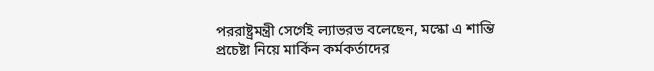পররাষ্ট্রমন্ত্রী সের্গেই ল্যাভরভ বলেছেন, মস্কো এ শান্তি প্রচেষ্টা নিয়ে মার্কিন কর্মকর্তাদের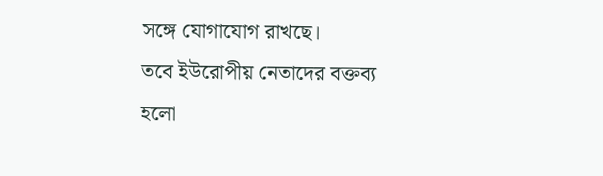সঙ্গে যোগাযোগ রাখছে।
তবে ইউরোপীয় নেতাদের বক্তব্য হলো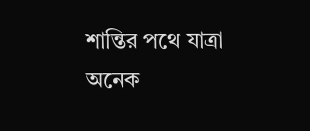শান্তির পথে যাত্রা অনেক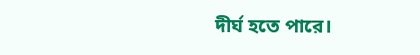দীর্ঘ হতে পারে।